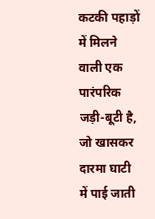कटकी पहाड़ों में मिलने वाली एक पारंपरिक जड़ी-बूटी है, जो खासकर दारमा घाटी में पाई जाती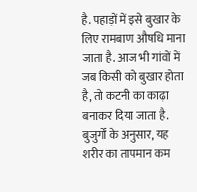है. पहाड़ों में इसे बुखार के लिए रामबाण औषधि माना जाता है. आज भी गांवों में जब किसी को बुखार होता है, तो कटनी का काढ़ा बनाकर दिया जाता है. बुजुर्गों के अनुसार, यह शरीर का तापमान कम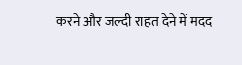करने और जल्दी राहत देने में मदद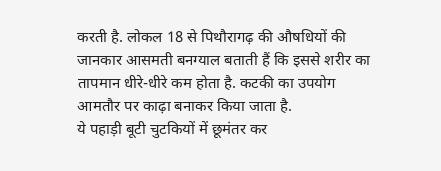करती है. लोकल 18 से पिथौरागढ़ की औषधियों की जानकार आसमती बनग्याल बताती हैं कि इससे शरीर का तापमान धीरे-धीरे कम होता है. कटकी का उपयोग आमतौर पर काढ़ा बनाकर किया जाता है.
ये पहाड़ी बूटी चुटकियों में छूमंतर कर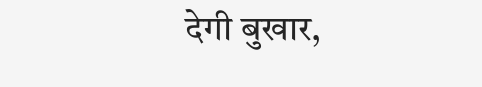देगी बुखार,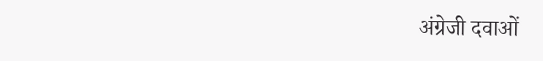अंग्रेजी दवाओं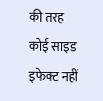की तरह कोई साइड इफेक्ट नहीं